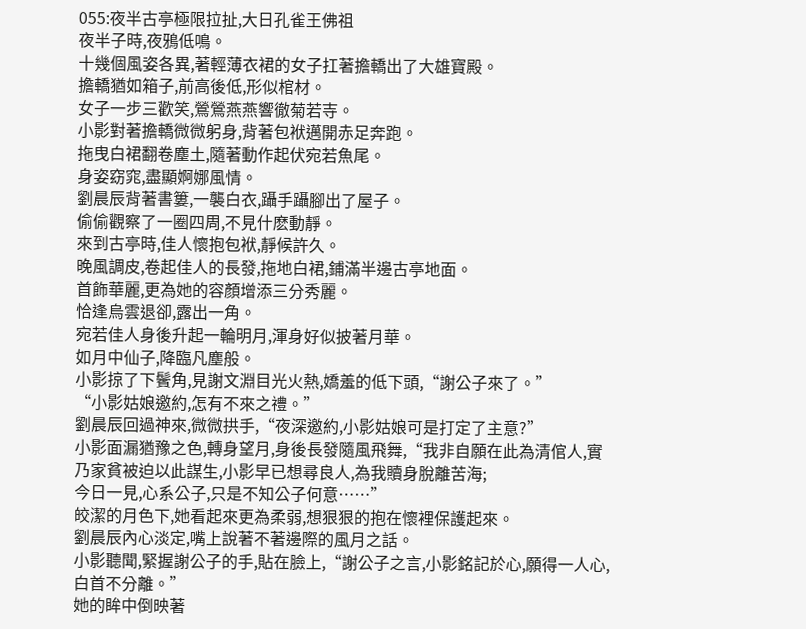055:夜半古亭極限拉扯,大日孔雀王佛祖
夜半子時,夜鴉低鳴。
十幾個風姿各異,著輕薄衣裙的女子扛著擔轎出了大雄寶殿。
擔轎猶如箱子,前高後低,形似棺材。
女子一步三歡笑,鶯鶯燕燕響徹菊若寺。
小影對著擔轎微微躬身,背著包袱邁開赤足奔跑。
拖曳白裙翻卷塵土,隨著動作起伏宛若魚尾。
身姿窈窕,盡顯婀娜風情。
劉晨辰背著書簍,一襲白衣,躡手躡腳出了屋子。
偷偷觀察了一圈四周,不見什麽動靜。
來到古亭時,佳人懷抱包袱,靜候許久。
晚風調皮,卷起佳人的長發,拖地白裙,鋪滿半邊古亭地面。
首飾華麗,更為她的容顏增添三分秀麗。
恰逢烏雲退卻,露出一角。
宛若佳人身後升起一輪明月,渾身好似披著月華。
如月中仙子,降臨凡塵般。
小影掠了下鬢角,見謝文淵目光火熱,嬌羞的低下頭,“謝公子來了。”
“小影姑娘邀約,怎有不來之禮。”
劉晨辰回過神來,微微拱手,“夜深邀約,小影姑娘可是打定了主意?”
小影面漏猶豫之色,轉身望月,身後長發隨風飛舞,“我非自願在此為清倌人,實乃家貧被迫以此謀生,小影早已想尋良人,為我贖身脫離苦海;
今日一見,心系公子,只是不知公子何意……”
皎潔的月色下,她看起來更為柔弱,想狠狠的抱在懷裡保護起來。
劉晨辰內心淡定,嘴上說著不著邊際的風月之話。
小影聽聞,緊握謝公子的手,貼在臉上,“謝公子之言,小影銘記於心,願得一人心,白首不分離。”
她的眸中倒映著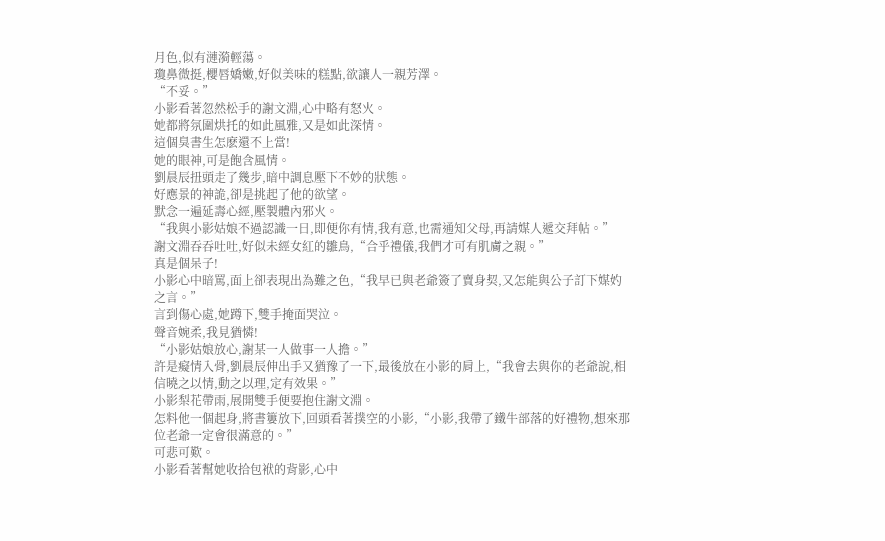月色,似有漣漪輕蕩。
瓊鼻微挺,櫻唇嬌嫩,好似美味的糕點,欲讓人一親芳澤。
“不妥。”
小影看著忽然松手的謝文淵,心中略有怒火。
她都將氛圍烘托的如此風雅,又是如此深情。
這個臭書生怎麽還不上當!
她的眼神,可是飽含風情。
劉晨辰扭頭走了幾步,暗中調息壓下不妙的狀態。
好應景的神詭,卻是挑起了他的欲望。
默念一遍延壽心經,壓製體內邪火。
“我與小影姑娘不過認識一日,即便你有情,我有意,也需通知父母,再請媒人遞交拜帖。”
謝文淵吞吞吐吐,好似未經女紅的雛鳥,“合乎禮儀,我們才可有肌膚之親。”
真是個呆子!
小影心中暗罵,面上卻表現出為難之色,“我早已與老爺簽了賣身契,又怎能與公子訂下媒妁之言。”
言到傷心處,她蹲下,雙手掩面哭泣。
聲音婉柔,我見猶憐!
“小影姑娘放心,謝某一人做事一人擔。”
許是癡情入骨,劉晨辰伸出手又猶豫了一下,最後放在小影的肩上,“我會去與你的老爺說,相信曉之以情,動之以理,定有效果。”
小影梨花帶雨,展開雙手便要抱住謝文淵。
怎料他一個起身,將書簍放下,回頭看著撲空的小影,“小影,我帶了鐵牛部落的好禮物,想來那位老爺一定會很滿意的。”
可悲可歎。
小影看著幫她收拾包袱的背影,心中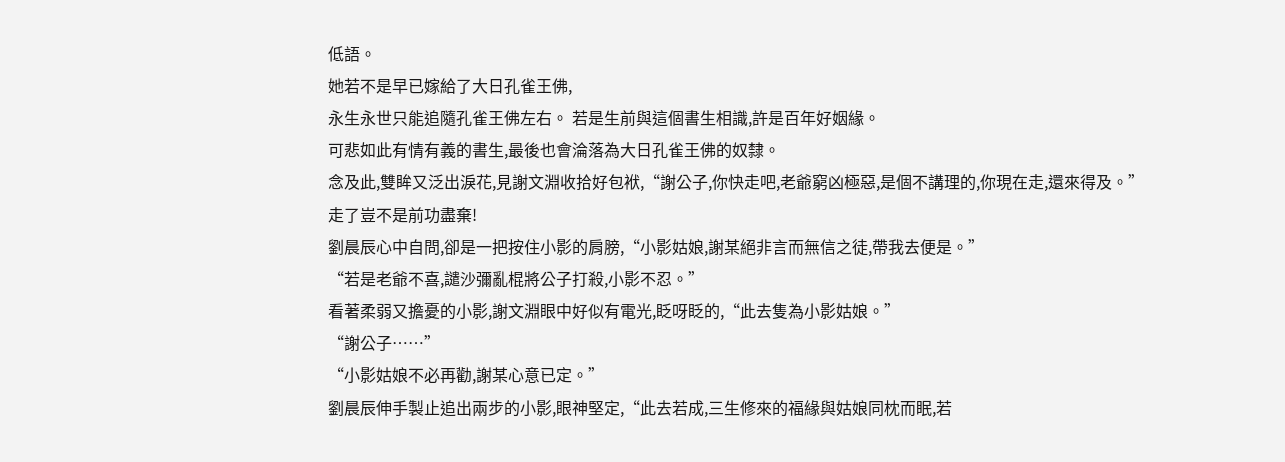低語。
她若不是早已嫁給了大日孔雀王佛,
永生永世只能追隨孔雀王佛左右。 若是生前與這個書生相識,許是百年好姻緣。
可悲如此有情有義的書生,最後也會淪落為大日孔雀王佛的奴隸。
念及此,雙眸又泛出淚花,見謝文淵收拾好包袱,“謝公子,你快走吧,老爺窮凶極惡,是個不講理的,你現在走,還來得及。”
走了豈不是前功盡棄!
劉晨辰心中自問,卻是一把按住小影的肩膀,“小影姑娘,謝某絕非言而無信之徒,帶我去便是。”
“若是老爺不喜,譴沙彌亂棍將公子打殺,小影不忍。”
看著柔弱又擔憂的小影,謝文淵眼中好似有電光,眨呀眨的,“此去隻為小影姑娘。”
“謝公子……”
“小影姑娘不必再勸,謝某心意已定。”
劉晨辰伸手製止追出兩步的小影,眼神堅定,“此去若成,三生修來的福緣與姑娘同枕而眠,若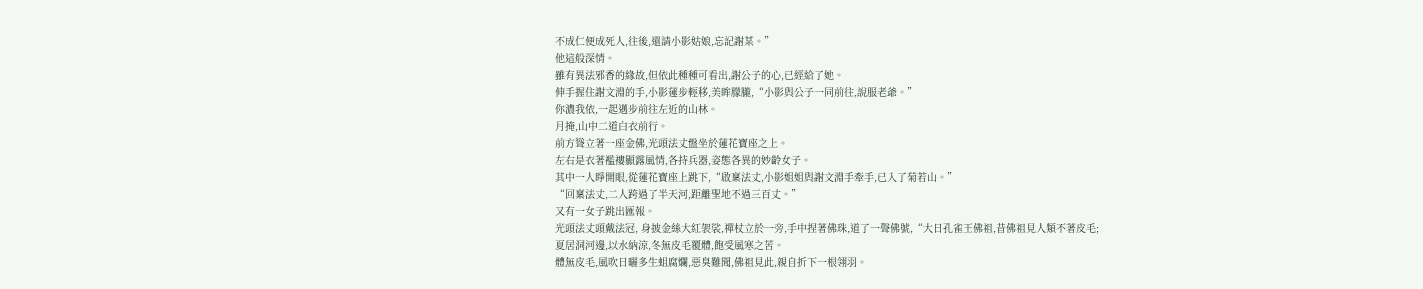不成仁便成死人,往後,還請小影姑娘,忘記謝某。”
他這般深情。
雖有異法邪香的緣故,但依此種種可看出,謝公子的心,已經給了她。
伸手握住謝文淵的手,小影蓮步輕移,美眸朦朧,“小影與公子一同前往,說服老爺。”
你濃我依,一起邁步前往左近的山林。
月掩,山中二道白衣前行。
前方聳立著一座金佛,光頭法丈盤坐於蓮花寶座之上。
左右是衣著襤褸顯露風情,各持兵器,姿態各異的妙齡女子。
其中一人睜開眼,從蓮花寶座上跳下,“啟稟法丈,小影姐姐與謝文淵手牽手,已入了菊若山。”
“回稟法丈,二人跨過了半天河,距離聖地不過三百丈。”
又有一女子跳出匯報。
光頭法丈頭戴法冠, 身披金絲大紅袈裟,禪杖立於一旁,手中捏著佛珠,道了一聲佛號,“大日孔雀王佛祖,昔佛祖見人類不著皮毛;
夏居洞河邊,以水納涼,冬無皮毛覆體,飽受風寒之苦。
體無皮毛,風吹日曬多生蛆腐爛,惡臭難聞,佛祖見此,親自折下一根翎羽。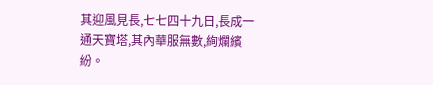其迎風見長,七七四十九日,長成一通天寶塔,其內華服無數,絢爛繽紛。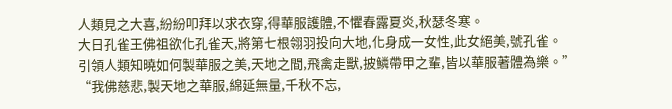人類見之大喜,紛紛叩拜以求衣穿,得華服護體,不懼春露夏炎,秋瑟冬寒。
大日孔雀王佛祖欲化孔雀天,將第七根翎羽投向大地,化身成一女性,此女絕美,號孔雀。
引領人類知曉如何製華服之美,天地之間,飛禽走獸,披鱗帶甲之輩,皆以華服著體為樂。”
“我佛慈悲,製天地之華服,綿延無量,千秋不忘,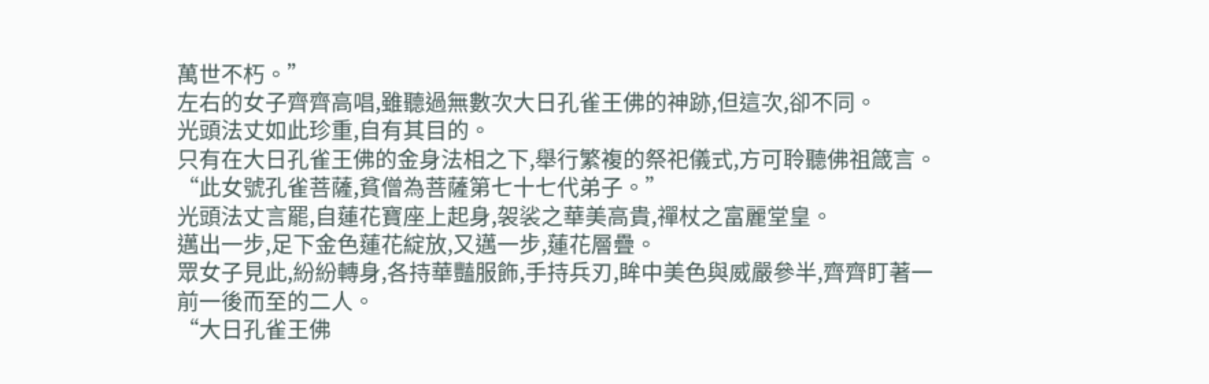萬世不朽。”
左右的女子齊齊高唱,雖聽過無數次大日孔雀王佛的神跡,但這次,卻不同。
光頭法丈如此珍重,自有其目的。
只有在大日孔雀王佛的金身法相之下,舉行繁複的祭祀儀式,方可聆聽佛祖箴言。
“此女號孔雀菩薩,貧僧為菩薩第七十七代弟子。”
光頭法丈言罷,自蓮花寶座上起身,袈裟之華美高貴,禪杖之富麗堂皇。
邁出一步,足下金色蓮花綻放,又邁一步,蓮花層疊。
眾女子見此,紛紛轉身,各持華豔服飾,手持兵刃,眸中美色與威嚴參半,齊齊盯著一前一後而至的二人。
“大日孔雀王佛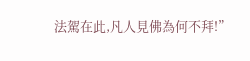法駕在此,凡人見佛為何不拜!”